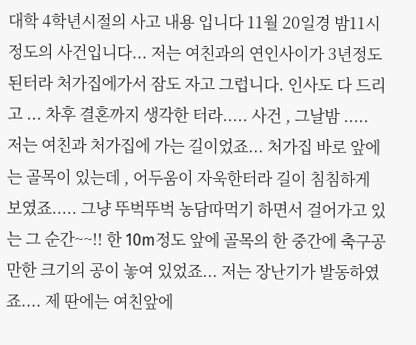대학 4학년시절의 사고 내용 입니다 11월 20일경 밤11시 정도의 사건입니다... 저는 여친과의 연인사이가 3년정도 된터라 처가집에가서 잠도 자고 그럽니다. 인사도 다 드리고 ... 차후 결혼까지 생각한 터라..... 사건 , 그날밤 ..... 저는 여친과 처가집에 가는 길이었죠... 처가집 바로 앞에는 골목이 있는데 , 어두움이 자욱한터라 길이 침침하게 보였죠..... 그냥 뚜벅뚜벅 농담따먹기 하면서 걸어가고 있는 그 순간~~!! 한 10m정도 앞에 골목의 한 중간에 축구공만한 크기의 공이 놓여 있었죠... 저는 장난기가 발동하였죠.... 제 딴에는 여친앞에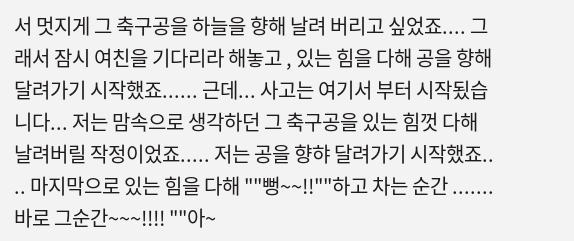서 멋지게 그 축구공을 하늘을 향해 날려 버리고 싶었죠.... 그래서 잠시 여친을 기다리라 해놓고 , 있는 힘을 다해 공을 향해 달려가기 시작했죠...... 근데... 사고는 여기서 부터 시작됬습니다... 저는 맘속으로 생각하던 그 축구공을 있는 힘껏 다해 날려버릴 작정이었죠..... 저는 공을 향햐 달려가기 시작했죠.. .. 마지막으로 있는 힘을 다해 ""뻥~~!!""하고 차는 순간 .......바로 그순간~~~!!!! ""아~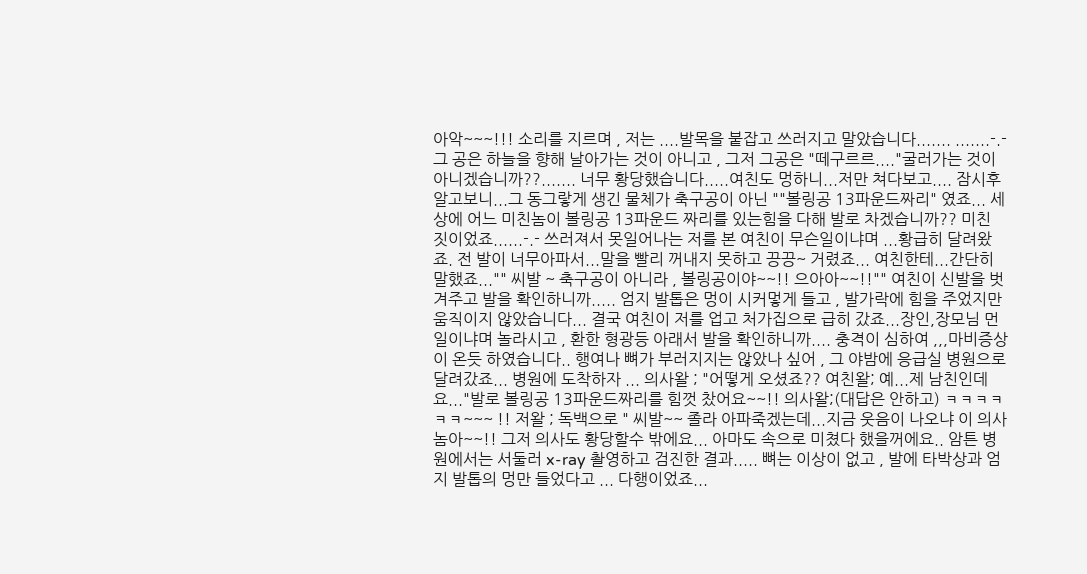아악~~~!!! 소리를 지르며 , 저는 ....발목을 붙잡고 쓰러지고 말았습니다....... .......-.- 그 공은 하늘을 향해 날아가는 것이 아니고 , 그저 그공은 "떼구르르...."굴러가는 것이 아니겠습니까??....... 너무 황당했습니다.....여친도 멍하니...저만 쳐다보고.... 잠시후 알고보니...그 동그랗게 생긴 물체가 축구공이 아닌 ""볼링공 13파운드짜리" 였죠... 세상에 어느 미친놈이 볼링공 13파운드 짜리를 있는힘을 다해 발로 차겠습니까?? 미친 짓이었죠......-.- 쓰러져서 못일어나는 저를 본 여친이 무슨일이냐며 ...황급히 달려왔죠. 전 발이 너무아파서...말을 빨리 꺼내지 못하고 끙끙~ 거렸죠... 여친한테...간단히 말했죠..."" 씨발 ~ 축구공이 아니라 , 볼링공이야~~!! 으아아~~!!"" 여친이 신발을 벗겨주고 발을 확인하니까..... 엄지 발톱은 멍이 시커멓게 들고 , 발가락에 힘을 주었지만 움직이지 않았습니다... 결국 여친이 저를 업고 처가집으로 급히 갔죠...장인,장모님 먼일이냐며 놀라시고 , 환한 형광등 아래서 발을 확인하니까.... 충격이 심하여 ,,,마비증상이 온듯 하였습니다.. 행여나 뼈가 부러지지는 않았나 싶어 , 그 야밤에 응급실 병원으로 달려갔죠... 병원에 도착하자 ... 의사왈 ; "어떻게 오셨죠?? 여친왈; 예...제 남친인데요..."발로 볼링공 13파운드짜리를 힘껏 찼어요~~!! 의사왈;(대답은 안하고) ㅋㅋㅋㅋㅋㅋ~~~ !! 저왈 ; 독백으로 " 씨발~~ 졸라 아파죽겠는데...지금 웃음이 나오냐 이 의사놈아~~!! 그저 의사도 황당할수 밖에요... 아마도 속으로 미쳤다 했을꺼에요.. 암튼 병원에서는 서둘러 x-ray 촬영하고 검진한 결과..... 뼈는 이상이 없고 , 발에 타박상과 엄지 발톱의 멍만 들었다고 ... 다행이었죠...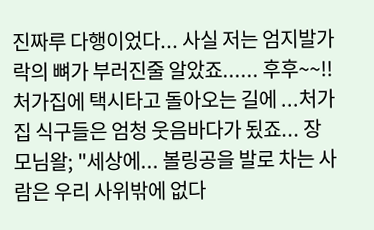진짜루 다행이었다... 사실 저는 엄지발가락의 뼈가 부러진줄 알았죠...... 후후~~!! 처가집에 택시타고 돌아오는 길에 ...처가집 식구들은 엄청 웃음바다가 됬죠... 장모님왈; "세상에... 볼링공을 발로 차는 사람은 우리 사위밖에 없다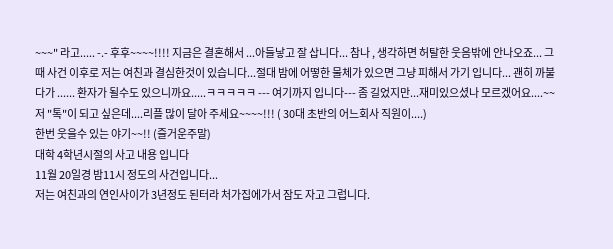~~~" 라고..... -.- 후후~~~~!!!! 지금은 결혼해서 ...아들낳고 잘 삽니다... 참나 , 생각하면 허탈한 웃음밖에 안나오죠... 그때 사건 이후로 저는 여친과 결심한것이 있습니다...절대 밤에 어떻한 물체가 있으면 그냥 피해서 가기 입니다... 괜히 까불다가 ...... 환자가 될수도 있으니까요.....ㅋㅋㅋㅋㅋ --- 여기까지 입니다--- 좀 길었지만...재미있으셨나 모르겠어요....~~ 저 "톡"이 되고 싶은데....리플 많이 달아 주세요~~~~!!! ( 30대 초반의 어느회사 직원이....)
한번 웃을수 있는 야기~~!! (즐거운주말)
대학 4학년시절의 사고 내용 입니다
11월 20일경 밤11시 정도의 사건입니다...
저는 여친과의 연인사이가 3년정도 된터라 처가집에가서 잠도 자고 그럽니다.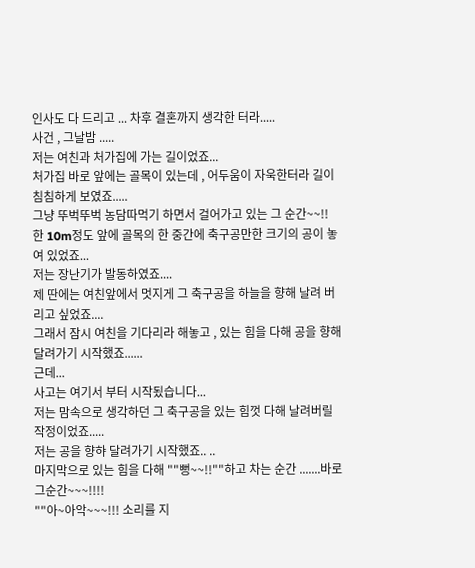인사도 다 드리고 ... 차후 결혼까지 생각한 터라.....
사건 , 그날밤 .....
저는 여친과 처가집에 가는 길이었죠...
처가집 바로 앞에는 골목이 있는데 , 어두움이 자욱한터라 길이 침침하게 보였죠.....
그냥 뚜벅뚜벅 농담따먹기 하면서 걸어가고 있는 그 순간~~!!
한 10m정도 앞에 골목의 한 중간에 축구공만한 크기의 공이 놓여 있었죠...
저는 장난기가 발동하였죠....
제 딴에는 여친앞에서 멋지게 그 축구공을 하늘을 향해 날려 버리고 싶었죠....
그래서 잠시 여친을 기다리라 해놓고 , 있는 힘을 다해 공을 향해 달려가기 시작했죠......
근데...
사고는 여기서 부터 시작됬습니다...
저는 맘속으로 생각하던 그 축구공을 있는 힘껏 다해 날려버릴 작정이었죠.....
저는 공을 향햐 달려가기 시작했죠.. ..
마지막으로 있는 힘을 다해 ""뻥~~!!""하고 차는 순간 .......바로 그순간~~~!!!!
""아~아악~~~!!! 소리를 지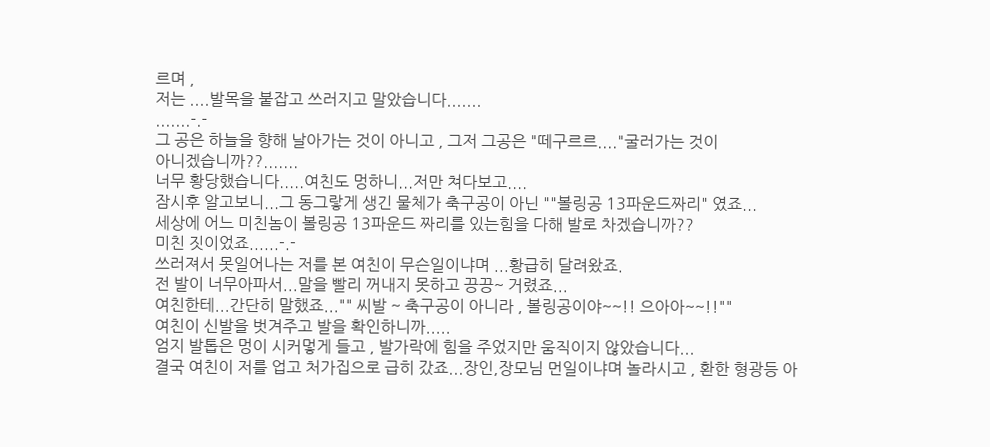르며 ,
저는 ....발목을 붙잡고 쓰러지고 말았습니다.......
.......-.-
그 공은 하늘을 향해 날아가는 것이 아니고 , 그저 그공은 "떼구르르...."굴러가는 것이
아니겠습니까??.......
너무 황당했습니다.....여친도 멍하니...저만 쳐다보고....
잠시후 알고보니...그 동그랗게 생긴 물체가 축구공이 아닌 ""볼링공 13파운드짜리" 였죠...
세상에 어느 미친놈이 볼링공 13파운드 짜리를 있는힘을 다해 발로 차겠습니까??
미친 짓이었죠......-.-
쓰러져서 못일어나는 저를 본 여친이 무슨일이냐며 ...황급히 달려왔죠.
전 발이 너무아파서...말을 빨리 꺼내지 못하고 끙끙~ 거렸죠...
여친한테...간단히 말했죠..."" 씨발 ~ 축구공이 아니라 , 볼링공이야~~!! 으아아~~!!""
여친이 신발을 벗겨주고 발을 확인하니까.....
엄지 발톱은 멍이 시커멓게 들고 , 발가락에 힘을 주었지만 움직이지 않았습니다...
결국 여친이 저를 업고 처가집으로 급히 갔죠...장인,장모님 먼일이냐며 놀라시고 , 환한 형광등 아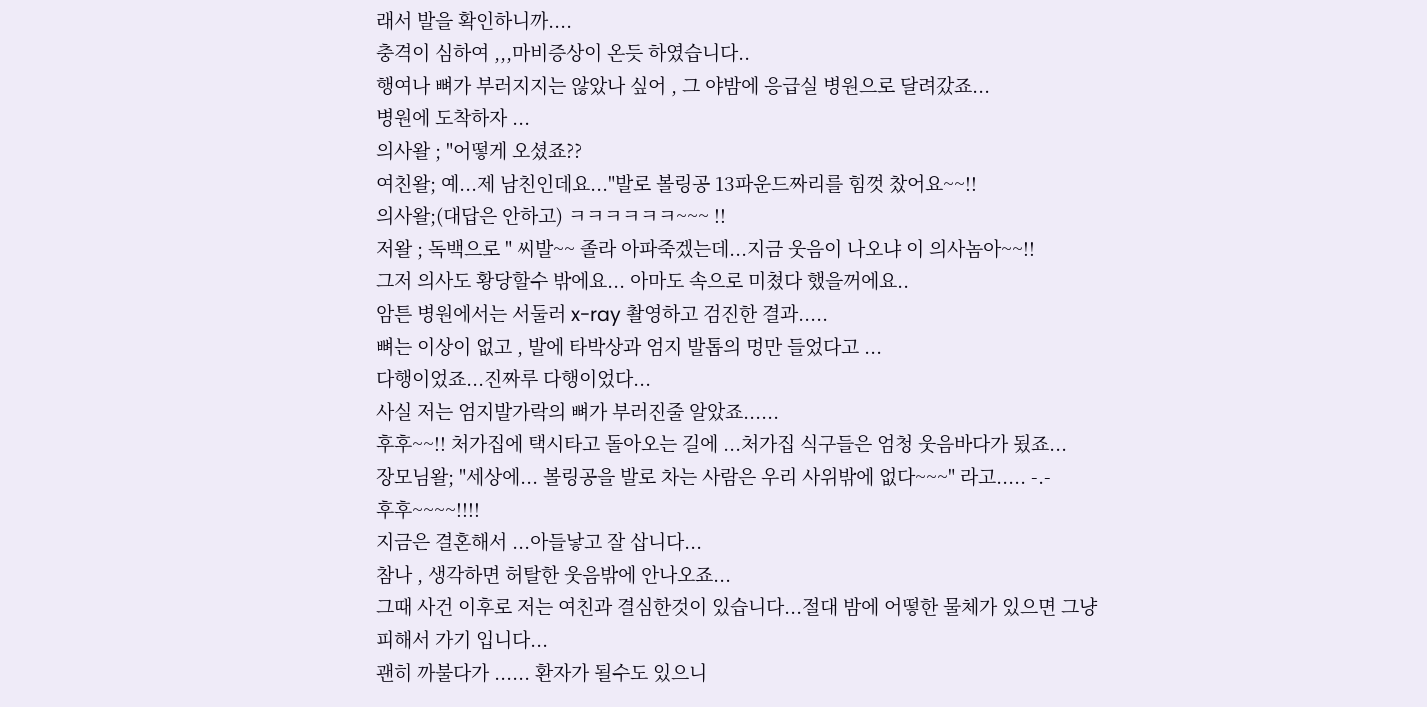래서 발을 확인하니까....
충격이 심하여 ,,,마비증상이 온듯 하였습니다..
행여나 뼈가 부러지지는 않았나 싶어 , 그 야밤에 응급실 병원으로 달려갔죠...
병원에 도착하자 ...
의사왈 ; "어떻게 오셨죠??
여친왈; 예...제 남친인데요..."발로 볼링공 13파운드짜리를 힘껏 찼어요~~!!
의사왈;(대답은 안하고) ㅋㅋㅋㅋㅋㅋ~~~ !!
저왈 ; 독백으로 " 씨발~~ 졸라 아파죽겠는데...지금 웃음이 나오냐 이 의사놈아~~!!
그저 의사도 황당할수 밖에요... 아마도 속으로 미쳤다 했을꺼에요..
암튼 병원에서는 서둘러 x-ray 촬영하고 검진한 결과.....
뼈는 이상이 없고 , 발에 타박상과 엄지 발톱의 멍만 들었다고 ...
다행이었죠...진짜루 다행이었다...
사실 저는 엄지발가락의 뼈가 부러진줄 알았죠......
후후~~!! 처가집에 택시타고 돌아오는 길에 ...처가집 식구들은 엄청 웃음바다가 됬죠...
장모님왈; "세상에... 볼링공을 발로 차는 사람은 우리 사위밖에 없다~~~" 라고..... -.-
후후~~~~!!!!
지금은 결혼해서 ...아들낳고 잘 삽니다...
참나 , 생각하면 허탈한 웃음밖에 안나오죠...
그때 사건 이후로 저는 여친과 결심한것이 있습니다...절대 밤에 어떻한 물체가 있으면 그냥
피해서 가기 입니다...
괜히 까불다가 ...... 환자가 될수도 있으니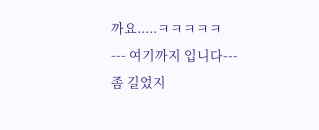까요.....ㅋㅋㅋㅋㅋ
--- 여기까지 입니다---
좀 길었지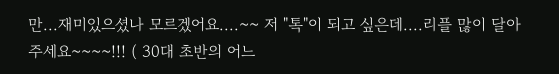만...재미있으셨나 모르겠어요....~~ 저 "톡"이 되고 싶은데....리플 많이 달아
주세요~~~~!!! ( 30대 초반의 어느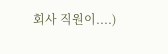회사 직원이....)